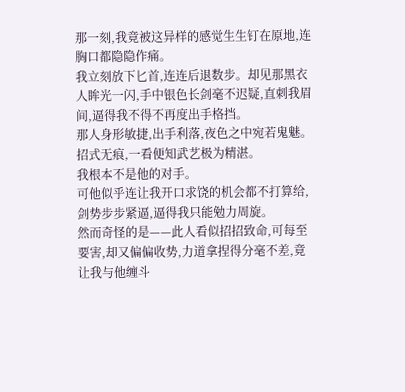那一刻,我竟被这异样的感觉生生钉在原地,连胸口都隐隐作痛。
我立刻放下匕首,连连后退数步。却见那黑衣人眸光一闪,手中银色长剑毫不迟疑,直刺我眉间,逼得我不得不再度出手格挡。
那人身形敏捷,出手利落,夜色之中宛若鬼魅。招式无痕,一看便知武艺极为精湛。
我根本不是他的对手。
可他似乎连让我开口求饶的机会都不打算给,剑势步步紧逼,逼得我只能勉力周旋。
然而奇怪的是——此人看似招招致命,可每至要害,却又偏偏收势,力道拿捏得分毫不差,竟让我与他缠斗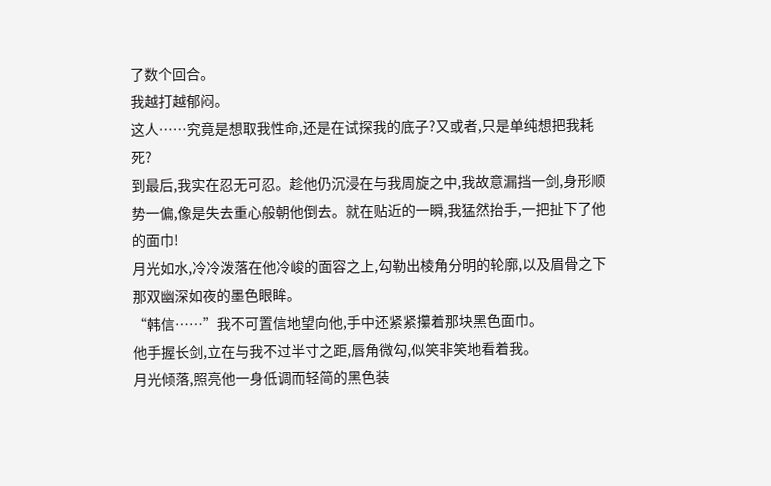了数个回合。
我越打越郁闷。
这人……究竟是想取我性命,还是在试探我的底子?又或者,只是单纯想把我耗死?
到最后,我实在忍无可忍。趁他仍沉浸在与我周旋之中,我故意漏挡一剑,身形顺势一偏,像是失去重心般朝他倒去。就在贴近的一瞬,我猛然抬手,一把扯下了他的面巾!
月光如水,冷冷泼落在他冷峻的面容之上,勾勒出棱角分明的轮廓,以及眉骨之下那双幽深如夜的墨色眼眸。
“韩信……”我不可置信地望向他,手中还紧紧攥着那块黑色面巾。
他手握长剑,立在与我不过半寸之距,唇角微勾,似笑非笑地看着我。
月光倾落,照亮他一身低调而轻简的黑色装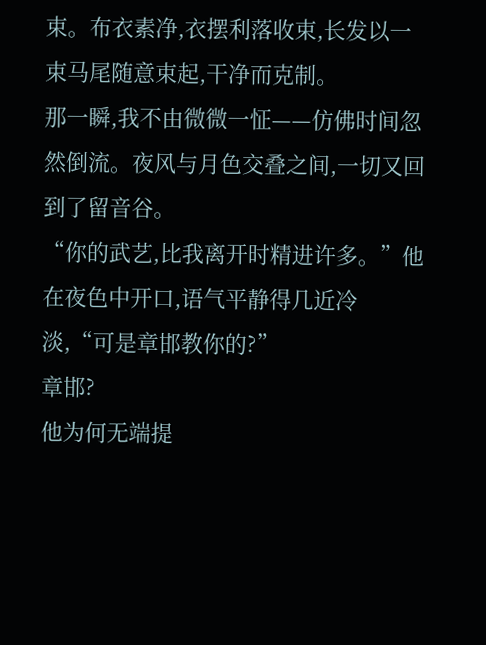束。布衣素净,衣摆利落收束,长发以一束马尾随意束起,干净而克制。
那一瞬,我不由微微一怔——仿佛时间忽然倒流。夜风与月色交叠之间,一切又回到了留音谷。
“你的武艺,比我离开时精进许多。”他在夜色中开口,语气平静得几近冷淡,“可是章邯教你的?”
章邯?
他为何无端提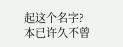起这个名字?
本已许久不曾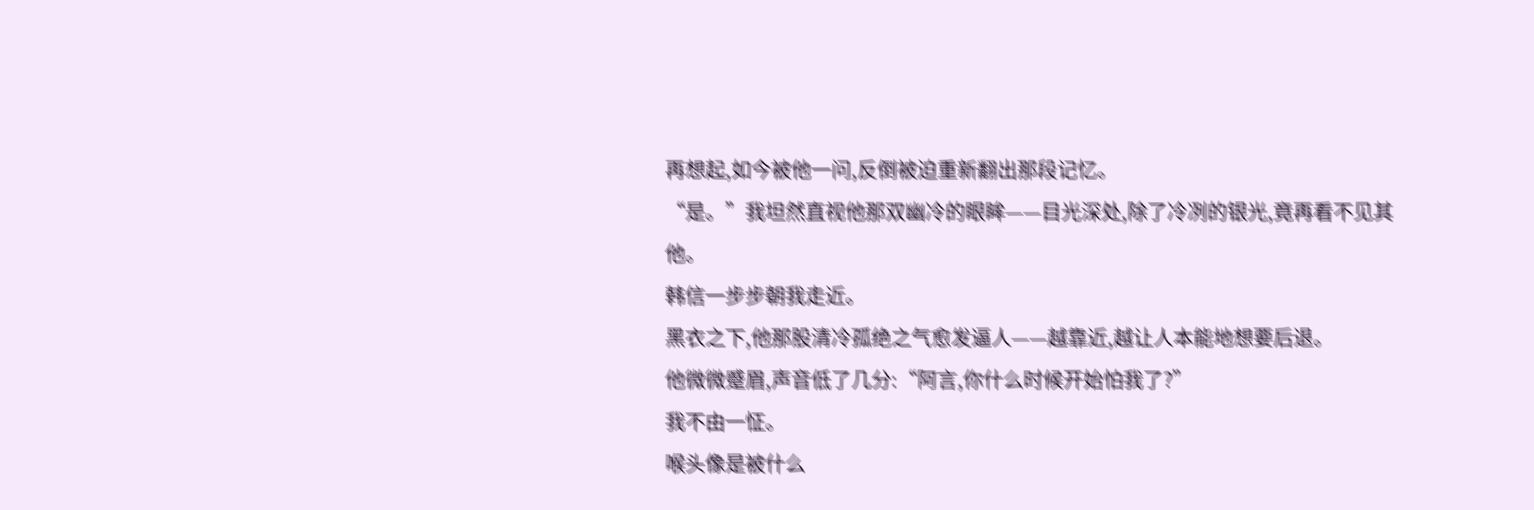再想起,如今被他一问,反倒被迫重新翻出那段记忆。
“是。”我坦然直视他那双幽冷的眼眸——目光深处,除了冷冽的银光,竟再看不见其他。
韩信一步步朝我走近。
黑衣之下,他那股清冷孤绝之气愈发逼人——越靠近,越让人本能地想要后退。
他微微蹙眉,声音低了几分:“阿言,你什么时候开始怕我了?”
我不由一怔。
喉头像是被什么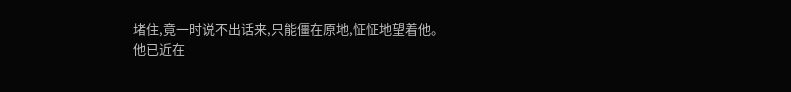堵住,竟一时说不出话来,只能僵在原地,怔怔地望着他。
他已近在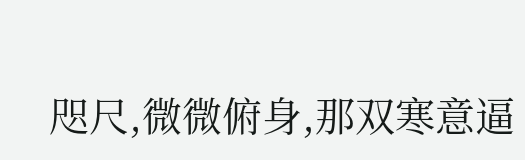咫尺,微微俯身,那双寒意逼